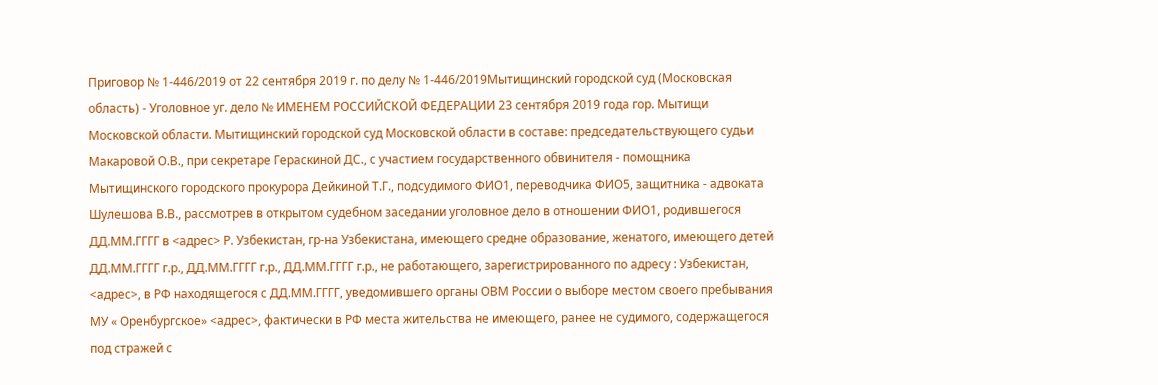Приговор № 1-446/2019 от 22 сентября 2019 г. по делу № 1-446/2019Мытищинский городской суд (Московская область) - Уголовное уг. дело № ИМЕНЕМ РОССИЙСКОЙ ФЕДЕРАЦИИ 23 сентября 2019 года гор. Мытищи Московской области. Мытищинский городской суд Московской области в составе: председательствующего судьи Макаровой О.В., при секретаре Гераскиной ДС., с участием государственного обвинителя - помощника Мытищинского городского прокурора Дейкиной Т.Г., подсудимого ФИО1, переводчика ФИО5, защитника - адвоката Шулешова В.В., рассмотрев в открытом судебном заседании уголовное дело в отношении ФИО1, родившегося ДД.ММ.ГГГГ в <адрес> Р. Узбекистан, гр-на Узбекистана, имеющего средне образование, женатого, имеющего детей ДД.ММ.ГГГГ г.р., ДД.ММ.ГГГГ г.р., ДД.ММ.ГГГГ г.р., не работающего, зарегистрированного по адресу : Узбекистан, <адрес>, в РФ находящегося с ДД.ММ.ГГГГ, уведомившего органы ОВМ России о выборе местом своего пребывания МУ « Оренбургское» <адрес>, фактически в РФ места жительства не имеющего, ранее не судимого, содержащегося под стражей с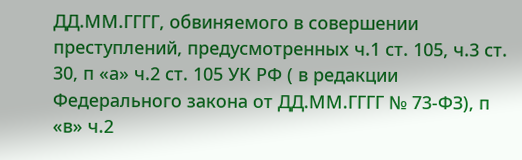ДД.ММ.ГГГГ, обвиняемого в совершении преступлений, предусмотренных ч.1 ст. 105, ч.3 ст. 30, п «а» ч.2 ст. 105 УК РФ ( в редакции Федерального закона от ДД.ММ.ГГГГ № 73-ФЗ), п «в» ч.2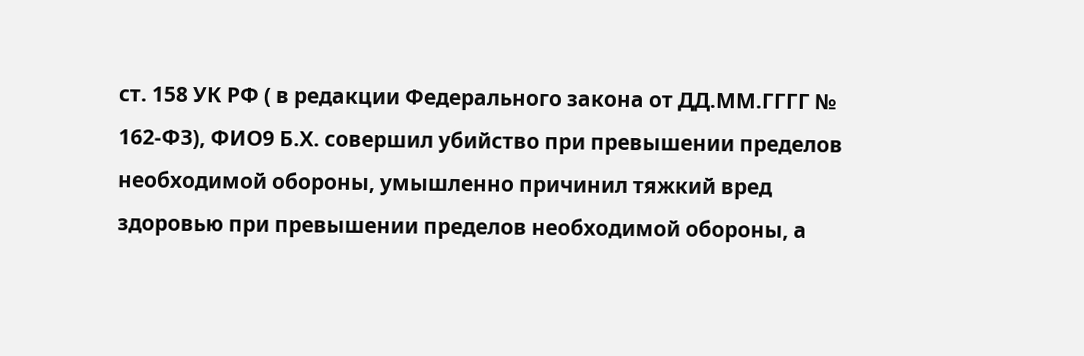ст. 158 УК РФ ( в редакции Федерального закона от ДД.ММ.ГГГГ № 162-ФЗ), ФИО9 Б.Х. совершил убийство при превышении пределов необходимой обороны, умышленно причинил тяжкий вред здоровью при превышении пределов необходимой обороны, а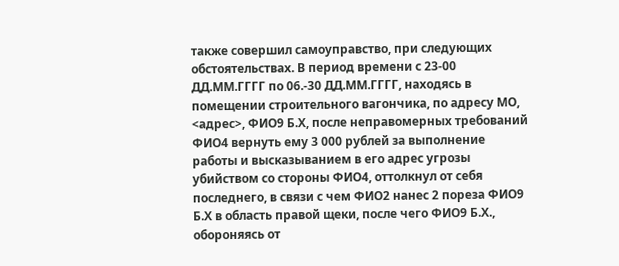также совершил самоуправство, при следующих обстоятельствах. В период времени с 23-00 ДД.ММ.ГГГГ по 06.-30 ДД.ММ.ГГГГ, находясь в помещении строительного вагончика, по адресу МО, <адрес>, ФИО9 Б.Х, после неправомерных требований ФИО4 вернуть ему 3 000 рублей за выполнение работы и высказыванием в его адрес угрозы убийством со стороны ФИО4, оттолкнул от себя последнего, в связи с чем ФИО2 нанес 2 пореза ФИО9 Б.Х в область правой щеки, после чего ФИО9 Б.Х., обороняясь от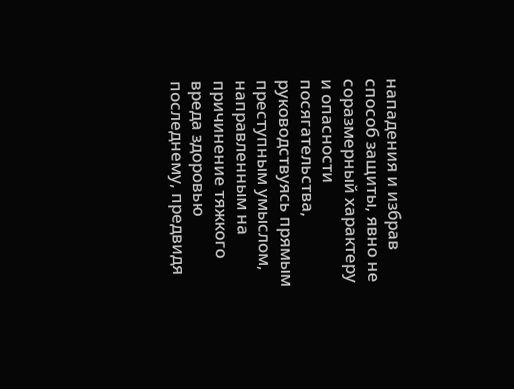нападения и избрав способ защиты, явно не соразмерный характеру и опасности посягательства, руководствуясь прямым преступным умыслом, направленным на причинение тяжкого вреда здоровью последнему, предвидя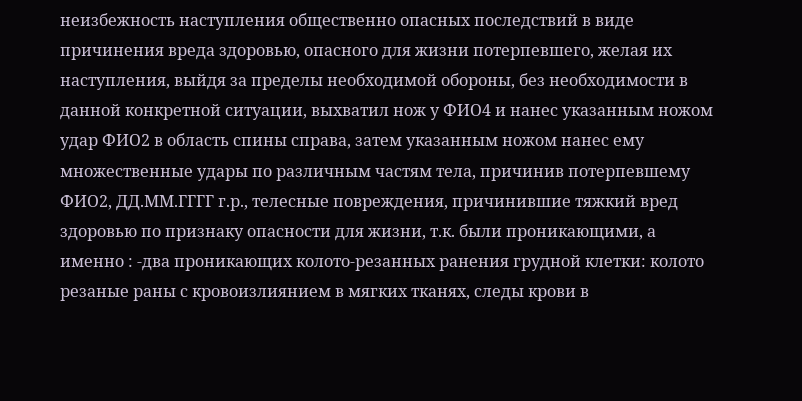неизбежность наступления общественно опасных последствий в виде причинения вреда здоровью, опасного для жизни потерпевшего, желая их наступления, выйдя за пределы необходимой обороны, без необходимости в данной конкретной ситуации, выхватил нож у ФИО4 и нанес указанным ножом удар ФИО2 в область спины справа, затем указанным ножом нанес ему множественные удары по различным частям тела, причинив потерпевшему ФИО2, ДД.ММ.ГГГГ г.р., телесные повреждения, причинившие тяжкий вред здоровью по признаку опасности для жизни, т.к. были проникающими, а именно : -два проникающих колото-резанных ранения грудной клетки: колото резаные раны с кровоизлиянием в мягких тканях, следы крови в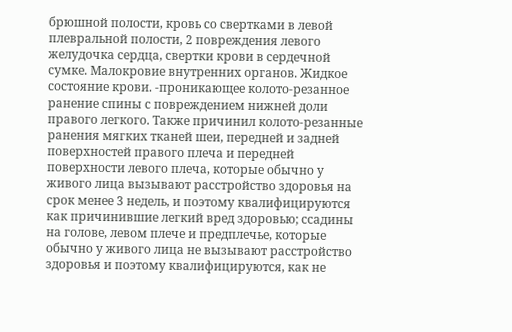брюшной полости, кровь со свертками в левой плевральной полости, 2 повреждения левого желудочка сердца, свертки крови в сердечной сумке. Малокровие внутренних органов. Жидкое состояние крови. -проникающее колото-резанное ранение спины с повреждением нижней доли правого легкого. Также причинил колото-резанные ранения мягких тканей шеи, передней и задней поверхностей правого плеча и передней поверхности левого плеча, которые обычно у живого лица вызывают расстройство здоровья на срок менее 3 недель, и поэтому квалифицируются как причинившие легкий вред здоровью; ссадины на голове, левом плече и предплечье, которые обычно у живого лица не вызывают расстройство здоровья и поэтому квалифицируются, как не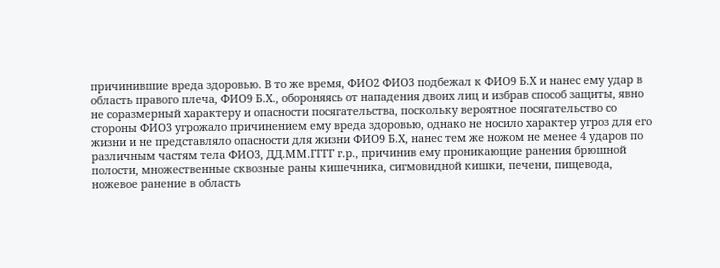причинившие вреда здоровью. В то же время, ФИО2 ФИО3 подбежал к ФИО9 Б.Х и нанес ему удар в область правого плеча, ФИО9 Б.Х., обороняясь от нападения двоих лиц и избрав способ защиты, явно не соразмерный характеру и опасности посягательства, поскольку вероятное посягательство со стороны ФИО3 угрожало причинением ему вреда здоровью, однако не носило характер угроз для его жизни и не представляло опасности для жизни ФИО9 Б.Х, нанес тем же ножом не менее 4 ударов по различным частям тела ФИО3, ДД.ММ.ГГГГ г.р., причинив ему проникающие ранения брюшной полости, множественные сквозные раны кишечника, сигмовидной кишки, печени, пищевода, ножевое ранение в область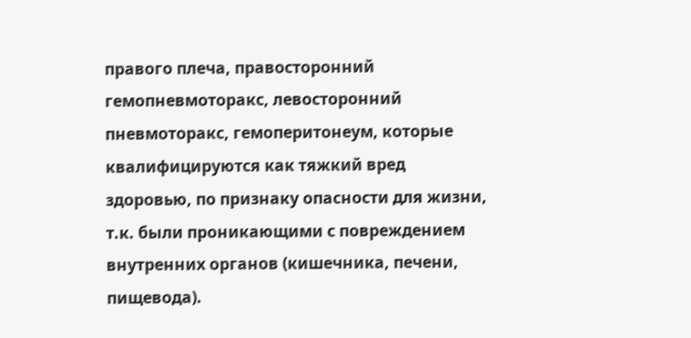правого плеча, правосторонний гемопневмоторакс, левосторонний пневмоторакс, гемоперитонеум, которые квалифицируются как тяжкий вред здоровью, по признаку опасности для жизни, т.к. были проникающими с повреждением внутренних органов (кишечника, печени, пищевода).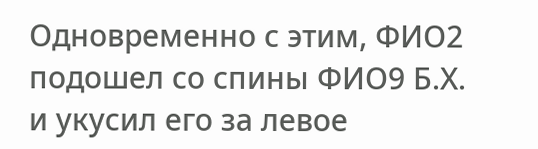Одновременно с этим, ФИО2 подошел со спины ФИО9 Б.Х. и укусил его за левое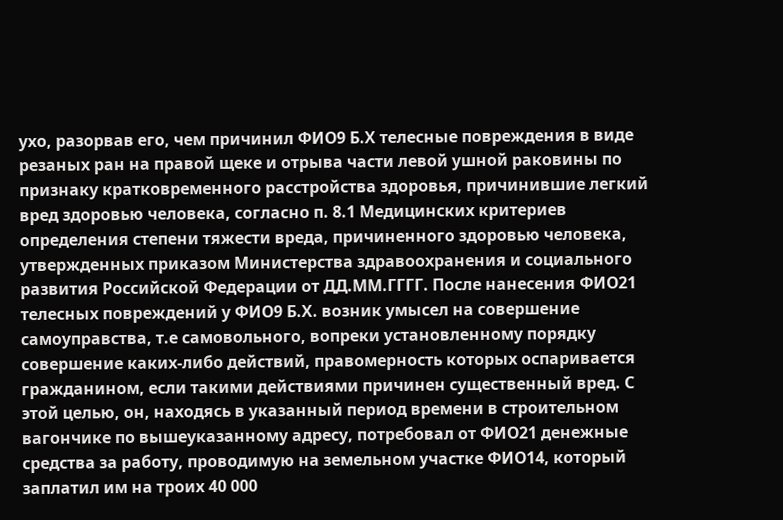ухо, разорвав его, чем причинил ФИО9 Б.Х телесные повреждения в виде резаных ран на правой щеке и отрыва части левой ушной раковины по признаку кратковременного расстройства здоровья, причинившие легкий вред здоровью человека, согласно п. 8.1 Медицинских критериев определения степени тяжести вреда, причиненного здоровью человека, утвержденных приказом Министерства здравоохранения и социального развития Российской Федерации от ДД.ММ.ГГГГ. После нанесения ФИО21 телесных повреждений у ФИО9 Б.Х. возник умысел на совершение самоуправства, т.е самовольного, вопреки установленному порядку совершение каких-либо действий, правомерность которых оспаривается гражданином, если такими действиями причинен существенный вред. С этой целью, он, находясь в указанный период времени в строительном вагончике по вышеуказанному адресу, потребовал от ФИО21 денежные средства за работу, проводимую на земельном участке ФИО14, который заплатил им на троих 40 000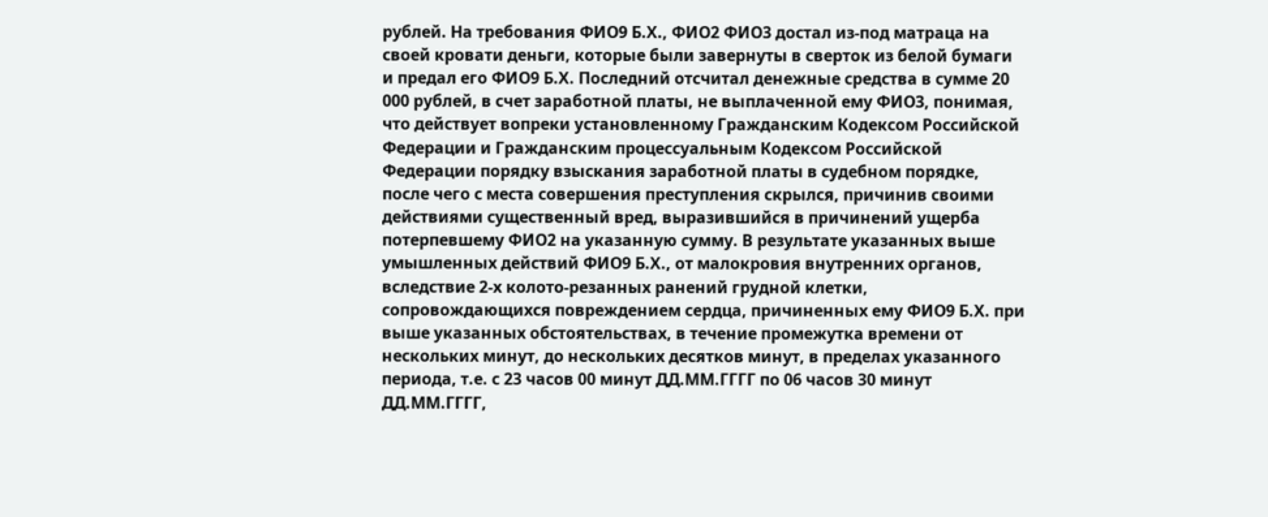рублей. На требования ФИО9 Б.Х., ФИО2 ФИО3 достал из-под матраца на своей кровати деньги, которые были завернуты в сверток из белой бумаги и предал его ФИО9 Б.Х. Последний отсчитал денежные средства в сумме 20 000 рублей, в счет заработной платы, не выплаченной ему ФИО3, понимая, что действует вопреки установленному Гражданским Кодексом Российской Федерации и Гражданским процессуальным Кодексом Российской Федерации порядку взыскания заработной платы в судебном порядке, после чего с места совершения преступления скрылся, причинив своими действиями существенный вред, выразившийся в причинений ущерба потерпевшему ФИО2 на указанную сумму. В результате указанных выше умышленных действий ФИО9 Б.Х., от малокровия внутренних органов, вследствие 2-х колото-резанных ранений грудной клетки, сопровождающихся повреждением сердца, причиненных ему ФИО9 Б.Х. при выше указанных обстоятельствах, в течение промежутка времени от нескольких минут, до нескольких десятков минут, в пределах указанного периода, т.е. с 23 часов 00 минут ДД.ММ.ГГГГ по 06 часов 30 минут ДД.ММ.ГГГГ,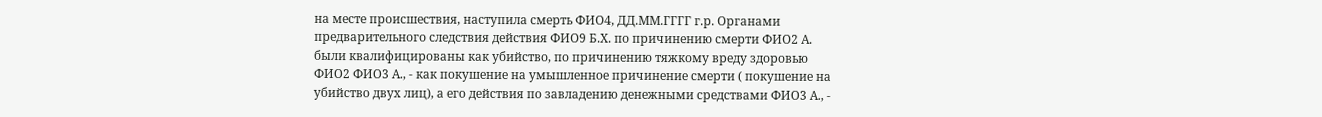на месте происшествия, наступила смерть ФИО4, ДД.ММ.ГГГГ г.р. Органами предварительного следствия действия ФИО9 Б.Х. по причинению смерти ФИО2 А. были квалифицированы как убийство, по причинению тяжкому вреду здоровью ФИО2 ФИО3 А., - как покушение на умышленное причинение смерти ( покушение на убийство двух лиц), а его действия по завладению денежными средствами ФИО3 А., -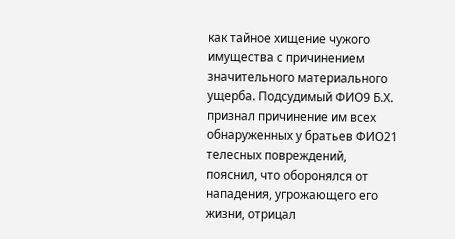как тайное хищение чужого имущества с причинением значительного материального ущерба. Подсудимый ФИО9 Б.Х. признал причинение им всех обнаруженных у братьев ФИО21 телесных повреждений, пояснил, что оборонялся от нападения, угрожающего его жизни, отрицал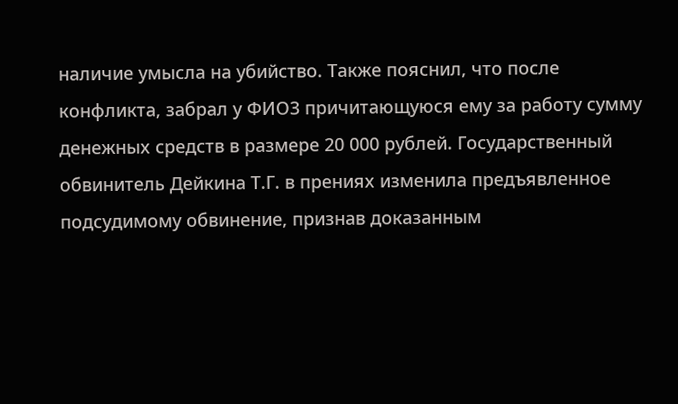наличие умысла на убийство. Также пояснил, что после конфликта, забрал у ФИО3 причитающуюся ему за работу сумму денежных средств в размере 20 000 рублей. Государственный обвинитель Дейкина Т.Г. в прениях изменила предъявленное подсудимому обвинение, признав доказанным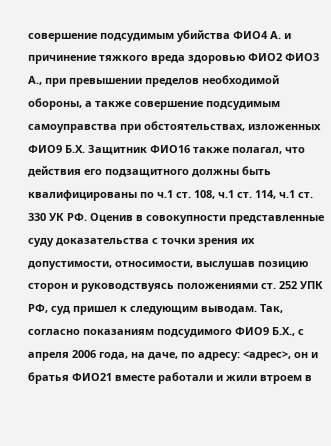совершение подсудимым убийства ФИО4 А. и причинение тяжкого вреда здоровью ФИО2 ФИО3 А., при превышении пределов необходимой обороны, а также совершение подсудимым самоуправства при обстоятельствах, изложенных ФИО9 Б.Х. Защитник ФИО16 также полагал, что действия его подзащитного должны быть квалифицированы по ч.1 ст. 108, ч.1 ст. 114, ч.1 ст. 330 УК РФ. Оценив в совокупности представленные суду доказательства с точки зрения их допустимости, относимости, выслушав позицию сторон и руководствуясь положениями ст. 252 УПК РФ, суд пришел к следующим выводам. Так, согласно показаниям подсудимого ФИО9 Б.Х., с апреля 2006 года, на даче, по адресу: <адрес>, он и братья ФИО21 вместе работали и жили втроем в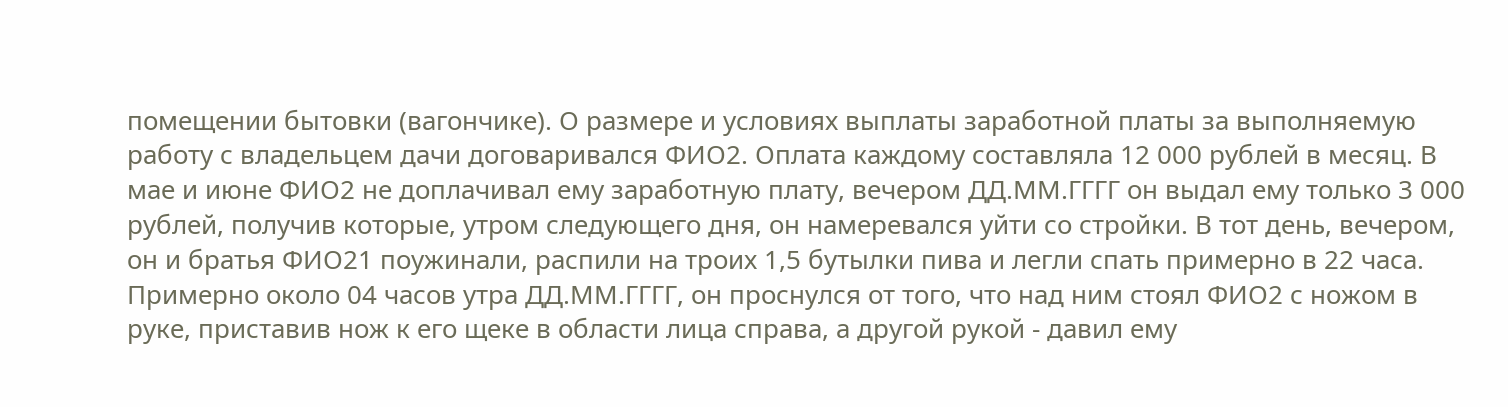помещении бытовки (вагончике). О размере и условиях выплаты заработной платы за выполняемую работу с владельцем дачи договаривался ФИО2. Оплата каждому составляла 12 000 рублей в месяц. В мае и июне ФИО2 не доплачивал ему заработную плату, вечером ДД.ММ.ГГГГ он выдал ему только 3 000 рублей, получив которые, утром следующего дня, он намеревался уйти со стройки. В тот день, вечером, он и братья ФИО21 поужинали, распили на троих 1,5 бутылки пива и легли спать примерно в 22 часа. Примерно около 04 часов утра ДД.ММ.ГГГГ, он проснулся от того, что над ним стоял ФИО2 с ножом в руке, приставив нож к его щеке в области лица справа, а другой рукой - давил ему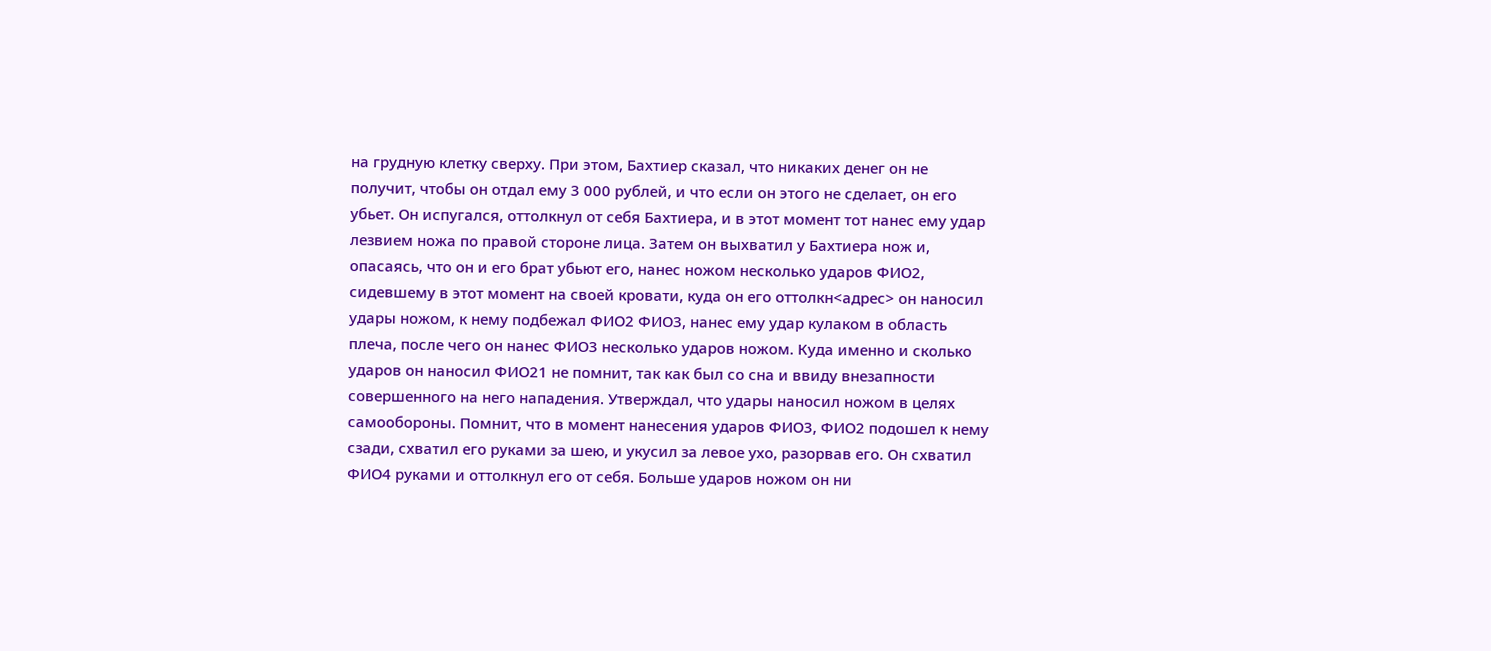на грудную клетку сверху. При этом, Бахтиер сказал, что никаких денег он не получит, чтобы он отдал ему 3 000 рублей, и что если он этого не сделает, он его убьет. Он испугался, оттолкнул от себя Бахтиера, и в этот момент тот нанес ему удар лезвием ножа по правой стороне лица. Затем он выхватил у Бахтиера нож и, опасаясь, что он и его брат убьют его, нанес ножом несколько ударов ФИО2, сидевшему в этот момент на своей кровати, куда он его оттолкн<адрес> он наносил удары ножом, к нему подбежал ФИО2 ФИО3, нанес ему удар кулаком в область плеча, после чего он нанес ФИО3 несколько ударов ножом. Куда именно и сколько ударов он наносил ФИО21 не помнит, так как был со сна и ввиду внезапности совершенного на него нападения. Утверждал, что удары наносил ножом в целях самообороны. Помнит, что в момент нанесения ударов ФИО3, ФИО2 подошел к нему сзади, схватил его руками за шею, и укусил за левое ухо, разорвав его. Он схватил ФИО4 руками и оттолкнул его от себя. Больше ударов ножом он ни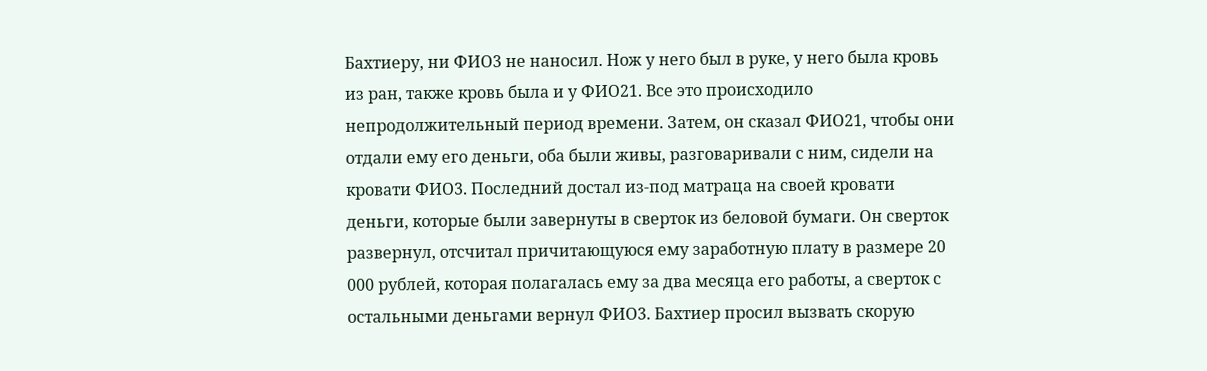Бахтиеру, ни ФИО3 не наносил. Нож у него был в руке, у него была кровь из ран, также кровь была и у ФИО21. Все это происходило непродолжительный период времени. Затем, он сказал ФИО21, чтобы они отдали ему его деньги, оба были живы, разговаривали с ним, сидели на кровати ФИО3. Последний достал из-под матраца на своей кровати деньги, которые были завернуты в сверток из беловой бумаги. Он сверток развернул, отсчитал причитающуюся ему заработную плату в размере 20 000 рублей, которая полагалась ему за два месяца его работы, а сверток с остальными деньгами вернул ФИО3. Бахтиер просил вызвать скорую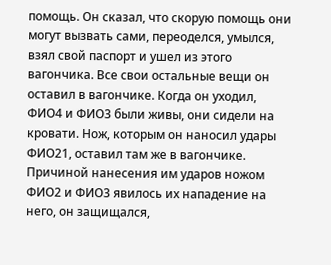помощь. Он сказал, что скорую помощь они могут вызвать сами, переоделся, умылся, взял свой паспорт и ушел из этого вагончика. Все свои остальные вещи он оставил в вагончике. Когда он уходил, ФИО4 и ФИО3 были живы, они сидели на кровати. Нож, которым он наносил удары ФИО21, оставил там же в вагончике. Причиной нанесения им ударов ножом ФИО2 и ФИО3 явилось их нападение на него, он защищался,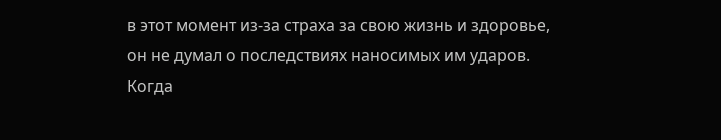в этот момент из-за страха за свою жизнь и здоровье, он не думал о последствиях наносимых им ударов. Когда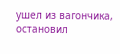ушел из вагончика, остановил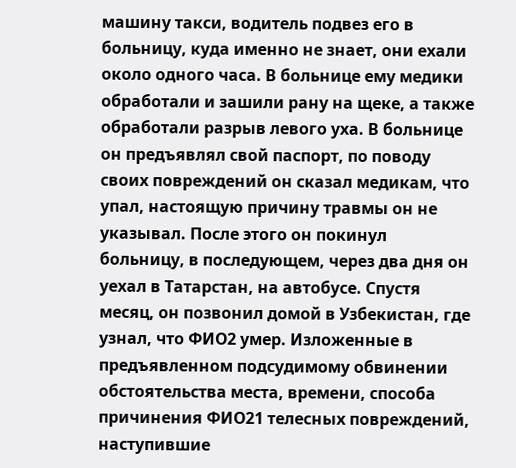машину такси, водитель подвез его в больницу, куда именно не знает, они ехали около одного часа. В больнице ему медики обработали и зашили рану на щеке, а также обработали разрыв левого уха. В больнице он предъявлял свой паспорт, по поводу своих повреждений он сказал медикам, что упал, настоящую причину травмы он не указывал. После этого он покинул больницу, в последующем, через два дня он уехал в Татарстан, на автобусе. Спустя месяц, он позвонил домой в Узбекистан, где узнал, что ФИО2 умер. Изложенные в предъявленном подсудимому обвинении обстоятельства места, времени, способа причинения ФИО21 телесных повреждений, наступившие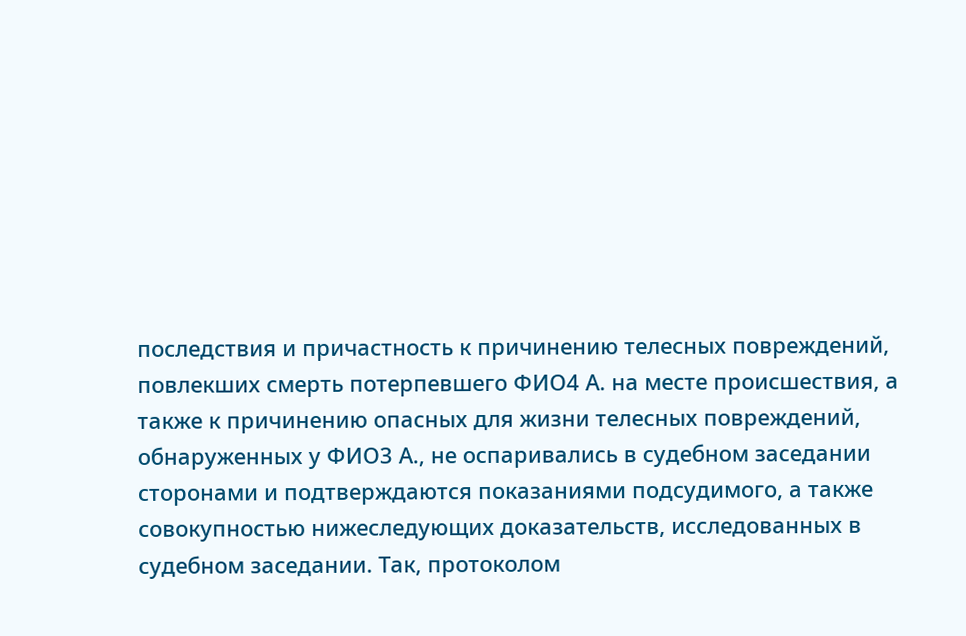последствия и причастность к причинению телесных повреждений, повлекших смерть потерпевшего ФИО4 А. на месте происшествия, а также к причинению опасных для жизни телесных повреждений, обнаруженных у ФИО3 А., не оспаривались в судебном заседании сторонами и подтверждаются показаниями подсудимого, а также совокупностью нижеследующих доказательств, исследованных в судебном заседании. Так, протоколом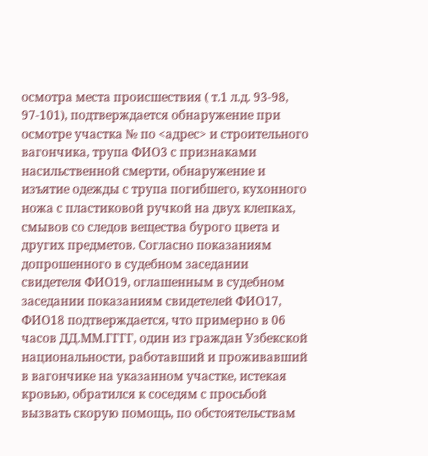осмотра места происшествия ( т.1 л.д. 93-98, 97-101), подтверждается обнаружение при осмотре участка № по <адрес> и строительного вагончика, трупа ФИО3 с признаками насильственной смерти, обнаружение и изъятие одежды с трупа погибшего, кухонного ножа с пластиковой ручкой на двух клепках, смывов со следов вещества бурого цвета и других предметов. Согласно показаниям допрошенного в судебном заседании свидетеля ФИО19, оглашенным в судебном заседании показаниям свидетелей ФИО17, ФИО18 подтверждается, что примерно в 06 часов ДД.ММ.ГГГГ, один из граждан Узбекской национальности, работавший и проживавший в вагончике на указанном участке, истекая кровью, обратился к соседям с просьбой вызвать скорую помощь, по обстоятельствам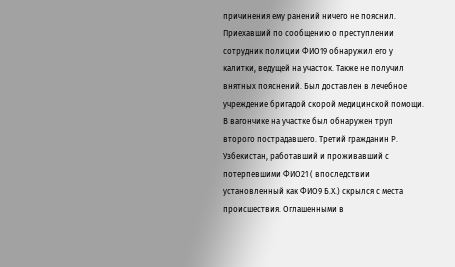причинения ему ранений ничего не пояснил. Приехавший по сообщению о преступлении сотрудник полиции ФИО19 обнаружил его у калитки, ведущей на участок. Также не получил внятных пояснений. Был доставлен в лечебное учреждение бригадой скорой медицинской помощи. В вагончике на участке был обнаружен труп второго пострадавшего. Третий гражданин Р. Узбекистан, работавший и проживавший с потерпевшими ФИО21 ( впоследствии установленный как ФИО9 Б.Х.) скрылся с места происшествия. Оглашенными в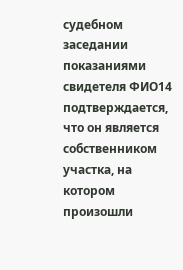судебном заседании показаниями свидетеля ФИО14 подтверждается, что он является собственником участка, на котором произошли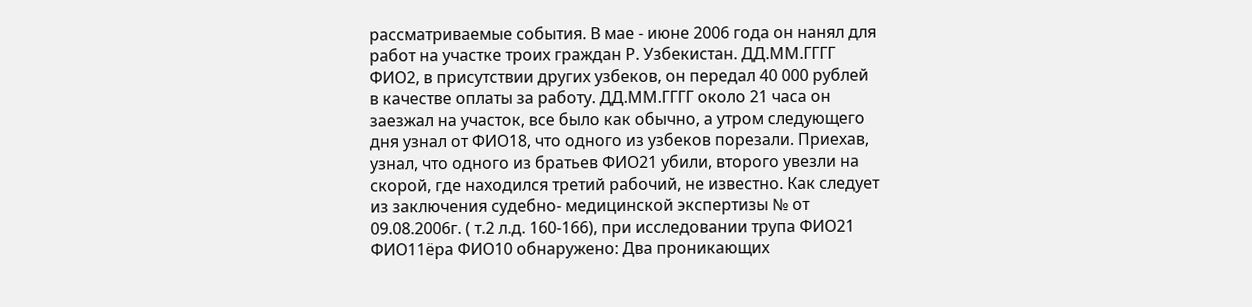рассматриваемые события. В мае - июне 2006 года он нанял для работ на участке троих граждан Р. Узбекистан. ДД.ММ.ГГГГ ФИО2, в присутствии других узбеков, он передал 40 000 рублей в качестве оплаты за работу. ДД.ММ.ГГГГ около 21 часа он заезжал на участок, все было как обычно, а утром следующего дня узнал от ФИО18, что одного из узбеков порезали. Приехав, узнал, что одного из братьев ФИО21 убили, второго увезли на скорой, где находился третий рабочий, не известно. Как следует из заключения судебно- медицинской экспертизы № от 09.08.2006г. ( т.2 л.д. 160-166), при исследовании трупа ФИО21 ФИО11ёра ФИО10 обнаружено: Два проникающих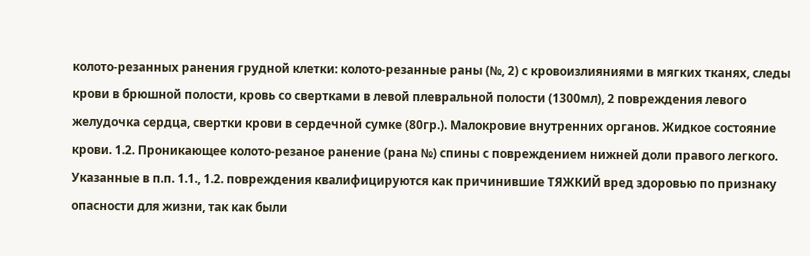колото-резанных ранения грудной клетки: колото-резанные раны (№, 2) с кровоизлияниями в мягких тканях, следы крови в брюшной полости, кровь со свертками в левой плевральной полости (1300мл), 2 повреждения левого желудочка сердца, свертки крови в сердечной сумке (80гр.). Малокровие внутренних органов. Жидкое состояние крови. 1.2. Проникающее колото-резаное ранение (рана №) спины с повреждением нижней доли правого легкого. Указанные в п.п. 1.1., 1.2. повреждения квалифицируются как причинившие ТЯЖКИЙ вред здоровью по признаку опасности для жизни, так как были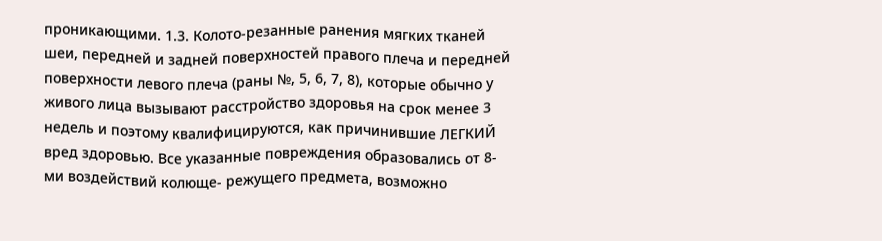проникающими. 1.3. Колото-резанные ранения мягких тканей шеи, передней и задней поверхностей правого плеча и передней поверхности левого плеча (раны №, 5, 6, 7, 8), которые обычно у живого лица вызывают расстройство здоровья на срок менее 3 недель и поэтому квалифицируются, как причинившие ЛЕГКИЙ вред здоровью. Все указанные повреждения образовались от 8-ми воздействий колюще- режущего предмета, возможно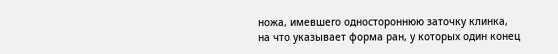ножа, имевшего одностороннюю заточку клинка, на что указывает форма ран, у которых один конец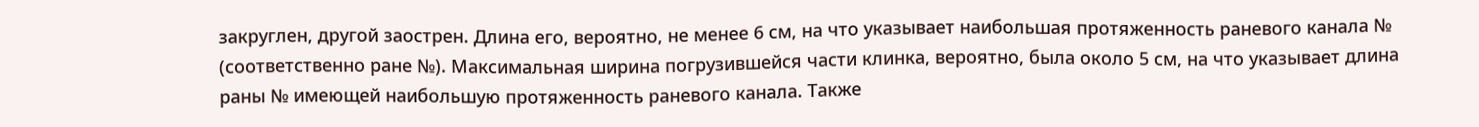закруглен, другой заострен. Длина его, вероятно, не менее 6 см, на что указывает наибольшая протяженность раневого канала № (соответственно ране №). Максимальная ширина погрузившейся части клинка, вероятно, была около 5 см, на что указывает длина раны № имеющей наибольшую протяженность раневого канала. Также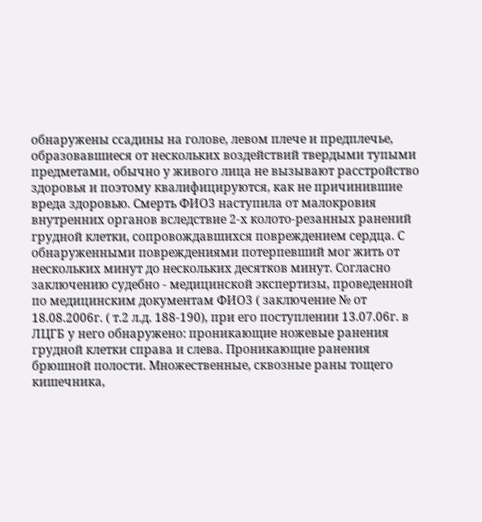обнаружены ссадины на голове, левом плече и предплечье, образовавшиеся от нескольких воздействий твердыми тупыми предметами, обычно у живого лица не вызывают расстройство здоровья и поэтому квалифицируются, как не причинившие вреда здоровью. Смерть ФИО3 наступила от малокровия внутренних органов вследствие 2-х колото-резанных ранений грудной клетки, сопровождавшихся повреждением сердца. С обнаруженными повреждениями потерпевший мог жить от нескольких минут до нескольких десятков минут. Согласно заключению судебно - медицинской экспертизы, проведенной по медицинским документам ФИО3 ( заключение № от 18.08.2006г. ( т.2 л.д. 188-190), при его поступлении 13.07.06г. в ЛЦГБ у него обнаружено: проникающие ножевые ранения грудной клетки справа и слева. Проникающие ранения брюшной полости. Множественные, сквозные раны тощего кишечника,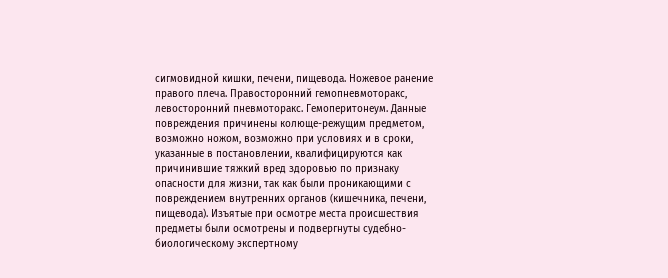сигмовидной кишки, печени, пищевода. Ножевое ранение правого плеча. Правосторонний гемопневмоторакс, левосторонний пневмоторакс. Гемоперитонеум. Данные повреждения причинены колюще-режущим предметом, возможно ножом, возможно при условиях и в сроки, указанные в постановлении, квалифицируются как причинившие тяжкий вред здоровью по признаку опасности для жизни, так как были проникающими с повреждением внутренних органов (кишечника, печени, пищевода). Изъятые при осмотре места происшествия предметы были осмотрены и подвергнуты судебно- биологическому экспертному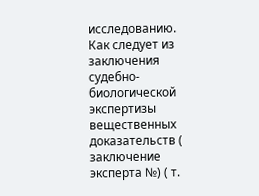исследованию. Как следует из заключения судебно- биологической экспертизы вещественных доказательств ( заключение эксперта №) ( т.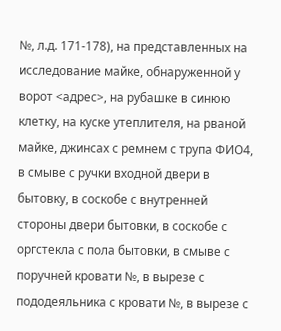№, л.д. 171-178), на представленных на исследование майке, обнаруженной у ворот <адрес>, на рубашке в синюю клетку, на куске утеплителя, на рваной майке, джинсах с ремнем с трупа ФИО4, в смыве с ручки входной двери в бытовку, в соскобе с внутренней стороны двери бытовки, в соскобе с оргстекла с пола бытовки, в смыве с поручней кровати №, в вырезе с пододеяльника с кровати №, в вырезе с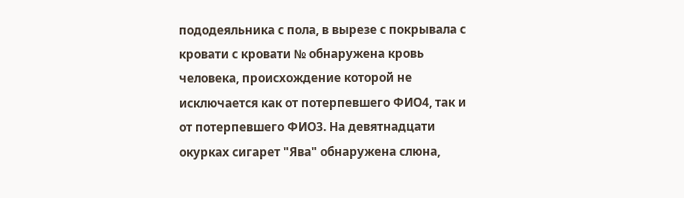пододеяльника с пола, в вырезе с покрывала с кровати с кровати № обнаружена кровь человека, происхождение которой не исключается как от потерпевшего ФИО4, так и от потерпевшего ФИО3. На девятнадцати окурках сигарет "Ява" обнаружена слюна,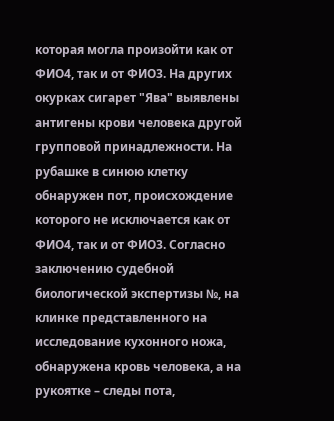которая могла произойти как от ФИО4, так и от ФИО3. На других окурках сигарет "Ява" выявлены антигены крови человека другой групповой принадлежности. На рубашке в синюю клетку обнаружен пот, происхождение которого не исключается как от ФИО4, так и от ФИО3. Согласно заключению судебной биологической экспертизы №, на клинке представленного на исследование кухонного ножа, обнаружена кровь человека, а на рукоятке – следы пота,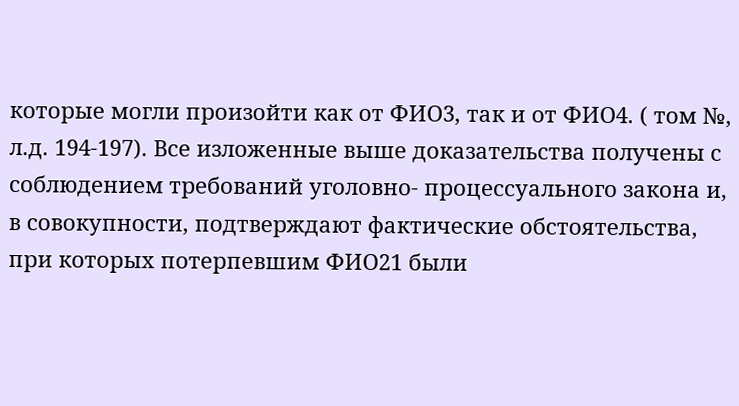которые могли произойти как от ФИО3, так и от ФИО4. ( том №, л.д. 194-197). Все изложенные выше доказательства получены с соблюдением требований уголовно- процессуального закона и, в совокупности, подтверждают фактические обстоятельства, при которых потерпевшим ФИО21 были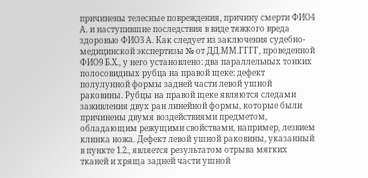причинены телесные повреждения, причину смерти ФИО4 А. и наступившие последствия в виде тяжкого вреда здоровью ФИО3 А. Как следует из заключения судебно- медицинской экспертизы № от ДД.ММ.ГГГГ, проведенной ФИО9 Б.Х., у него установлено: два параллельных тонких полосовидных рубца на правой щеке; дефект полулунной формы задней части левой ушной раковины. Рубцы на правой щеке являются следами заживления двух ран линейной формы, которые были причинены двумя воздействиями предметом, обладающим режущими свойствами, например, лезвием клинка ножа. Дефект левой ушной раковины, указанный в пункте 1.2., является результатом отрыва мягких тканей и хряща задней части ушной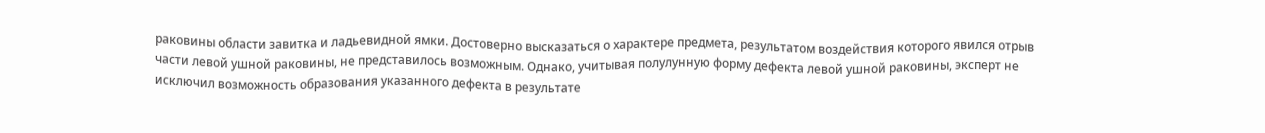раковины области завитка и ладьевидной ямки. Достоверно высказаться о характере предмета, результатом воздействия которого явился отрыв части левой ушной раковины, не представилось возможным. Однако, учитывая полулунную форму дефекта левой ушной раковины, эксперт не исключил возможность образования указанного дефекта в результате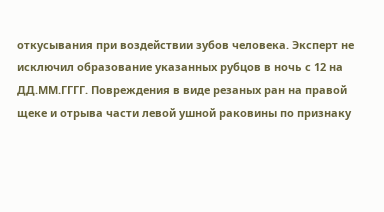откусывания при воздействии зубов человека. Эксперт не исключил образование указанных рубцов в ночь с 12 на ДД.ММ.ГГГГ. Повреждения в виде резаных ран на правой щеке и отрыва части левой ушной раковины по признаку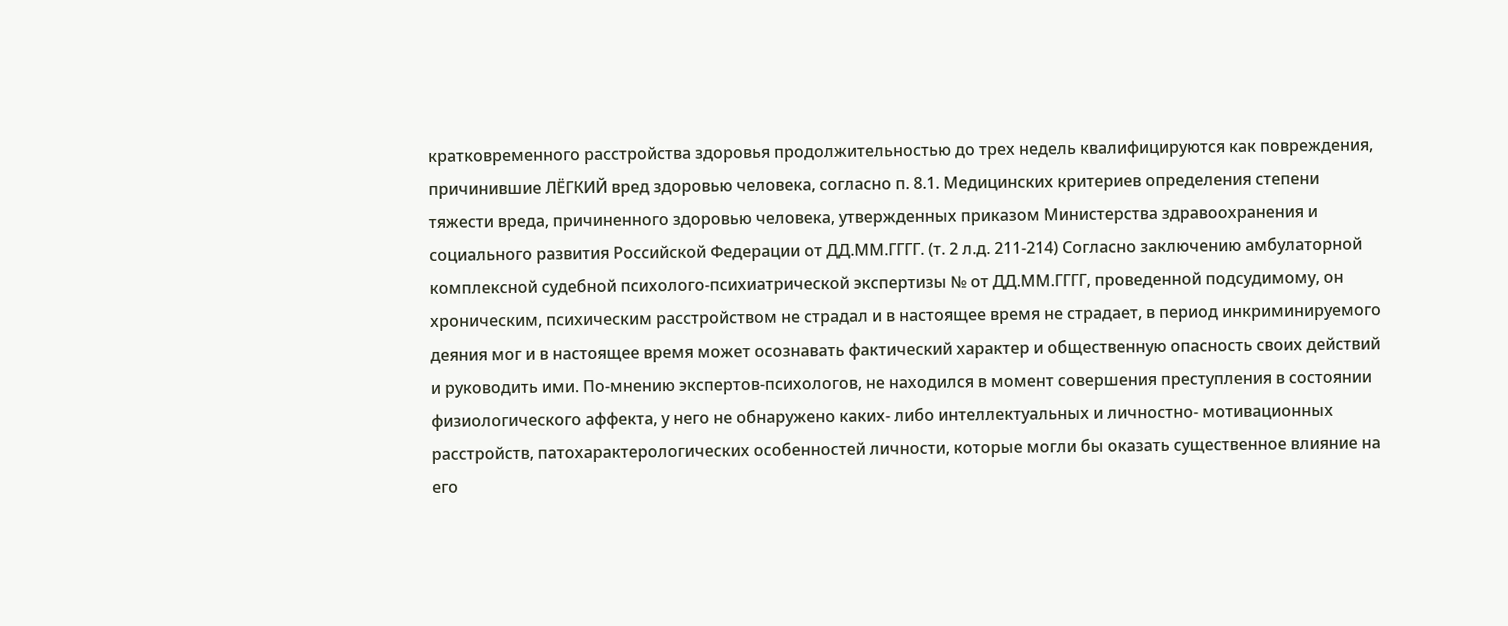кратковременного расстройства здоровья продолжительностью до трех недель квалифицируются как повреждения, причинившие ЛЁГКИЙ вред здоровью человека, согласно п. 8.1. Медицинских критериев определения степени тяжести вреда, причиненного здоровью человека, утвержденных приказом Министерства здравоохранения и социального развития Российской Федерации от ДД.ММ.ГГГГ. (т. 2 л.д. 211-214) Согласно заключению амбулаторной комплексной судебной психолого-психиатрической экспертизы № от ДД.ММ.ГГГГ, проведенной подсудимому, он хроническим, психическим расстройством не страдал и в настоящее время не страдает, в период инкриминируемого деяния мог и в настоящее время может осознавать фактический характер и общественную опасность своих действий и руководить ими. По-мнению экспертов-психологов, не находился в момент совершения преступления в состоянии физиологического аффекта, у него не обнаружено каких- либо интеллектуальных и личностно- мотивационных расстройств, патохарактерологических особенностей личности, которые могли бы оказать существенное влияние на его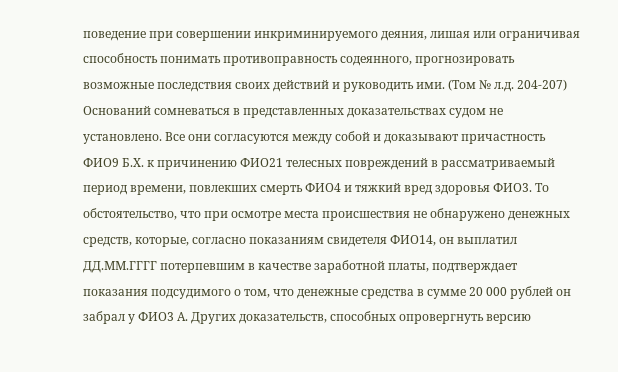поведение при совершении инкриминируемого деяния, лишая или ограничивая способность понимать противоправность содеянного, прогнозировать возможные последствия своих действий и руководить ими. (Том № л.д. 204-207) Оснований сомневаться в представленных доказательствах судом не установлено. Все они согласуются между собой и доказывают причастность ФИО9 Б.Х. к причинению ФИО21 телесных повреждений в рассматриваемый период времени, повлекших смерть ФИО4 и тяжкий вред здоровья ФИО3. То обстоятельство, что при осмотре места происшествия не обнаружено денежных средств, которые, согласно показаниям свидетеля ФИО14, он выплатил ДД.ММ.ГГГГ потерпевшим в качестве заработной платы, подтверждает показания подсудимого о том, что денежные средства в сумме 20 000 рублей он забрал у ФИО3 А. Других доказательств, способных опровергнуть версию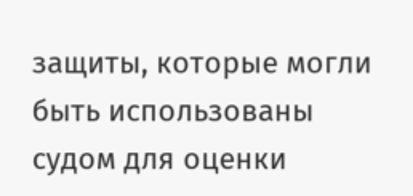защиты, которые могли быть использованы судом для оценки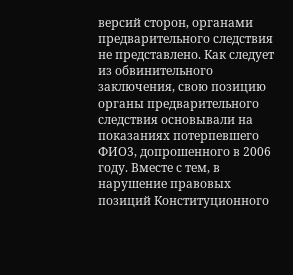версий сторон, органами предварительного следствия не представлено. Как следует из обвинительного заключения, свою позицию органы предварительного следствия основывали на показаниях потерпевшего ФИО3, допрошенного в 2006 году. Вместе с тем, в нарушение правовых позиций Конституционного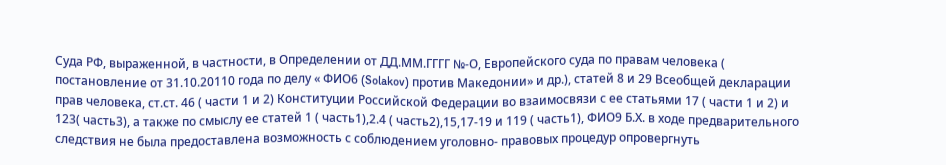Суда РФ, выраженной, в частности, в Определении от ДД.ММ.ГГГГ №-О, Европейского суда по правам человека ( постановление от 31.10.20110 года по делу « ФИО6 (Solakov) против Македонии» и др.), статей 8 и 29 Всеобщей декларации прав человека, ст.ст. 46 ( части 1 и 2) Конституции Российской Федерации во взаимосвязи с ее статьями 17 ( части 1 и 2) и 123( часть3), а также по смыслу ее статей 1 ( часть1),2.4 ( часть2),15,17-19 и 119 ( часть1), ФИО9 Б.Х. в ходе предварительного следствия не была предоставлена возможность с соблюдением уголовно- правовых процедур опровергнуть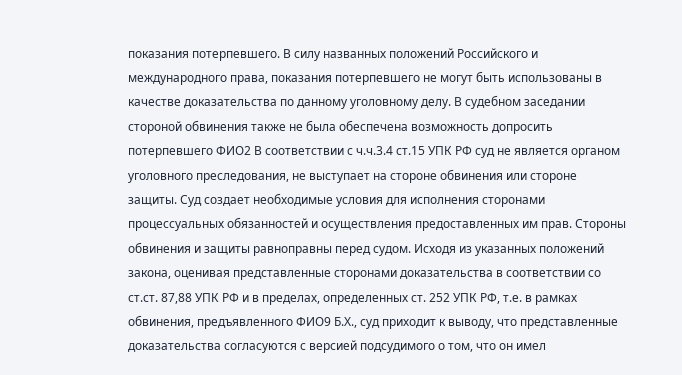показания потерпевшего. В силу названных положений Российского и международного права, показания потерпевшего не могут быть использованы в качестве доказательства по данному уголовному делу. В судебном заседании стороной обвинения также не была обеспечена возможность допросить потерпевшего ФИО2 В соответствии с ч.ч.3.4 ст.15 УПК РФ суд не является органом уголовного преследования, не выступает на стороне обвинения или стороне защиты. Суд создает необходимые условия для исполнения сторонами процессуальных обязанностей и осуществления предоставленных им прав. Стороны обвинения и защиты равноправны перед судом. Исходя из указанных положений закона, оценивая представленные сторонами доказательства в соответствии со ст.ст. 87,88 УПК РФ и в пределах, определенных ст. 252 УПК РФ, т.е. в рамках обвинения, предъявленного ФИО9 Б.Х., суд приходит к выводу, что представленные доказательства согласуются с версией подсудимого о том, что он имел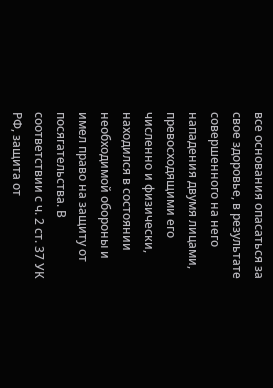все основания опасаться за свое здоровье, в результате совершенного на него нападения двумя лицами, превосходящими его численно и физически, находился в состоянии необходимой обороны и имел право на защиту от посягательства. В соответствии с ч. 2 ст. 37 УК РФ, защита от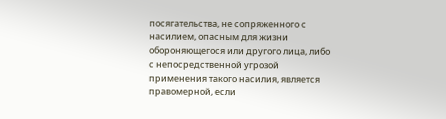посягательства, не сопряженного с насилием, опасным для жизни обороняющегося или другого лица, либо с непосредственной угрозой применения такого насилия, является правомерной, если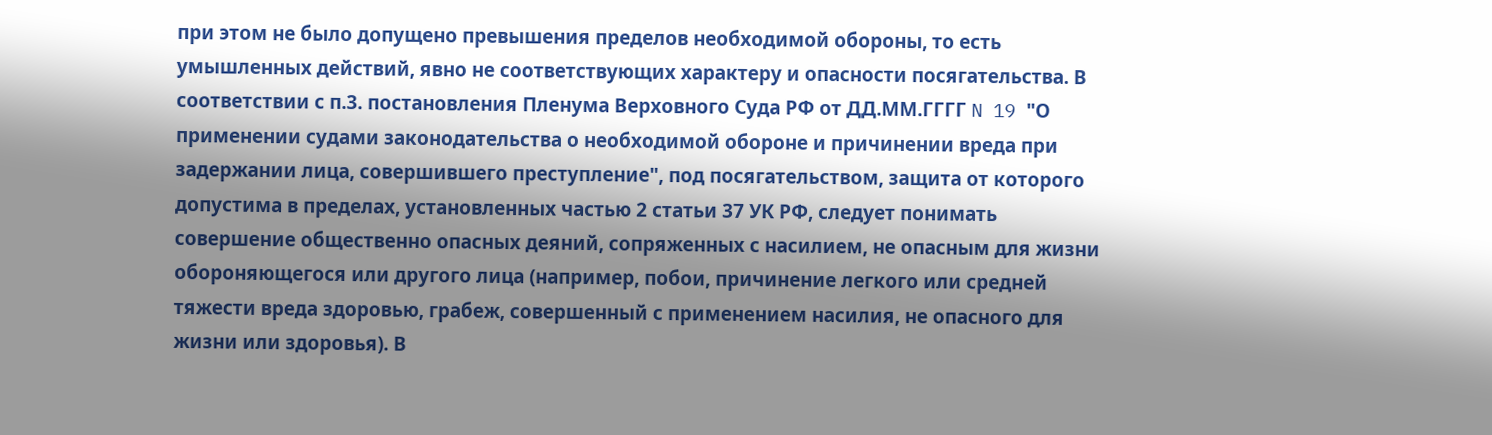при этом не было допущено превышения пределов необходимой обороны, то есть умышленных действий, явно не соответствующих характеру и опасности посягательства. В соответствии с п.3. постановления Пленума Верховного Суда РФ от ДД.ММ.ГГГГ N 19 "О применении судами законодательства о необходимой обороне и причинении вреда при задержании лица, совершившего преступление", под посягательством, защита от которого допустима в пределах, установленных частью 2 статьи 37 УК РФ, следует понимать совершение общественно опасных деяний, сопряженных с насилием, не опасным для жизни обороняющегося или другого лица (например, побои, причинение легкого или средней тяжести вреда здоровью, грабеж, совершенный с применением насилия, не опасного для жизни или здоровья). В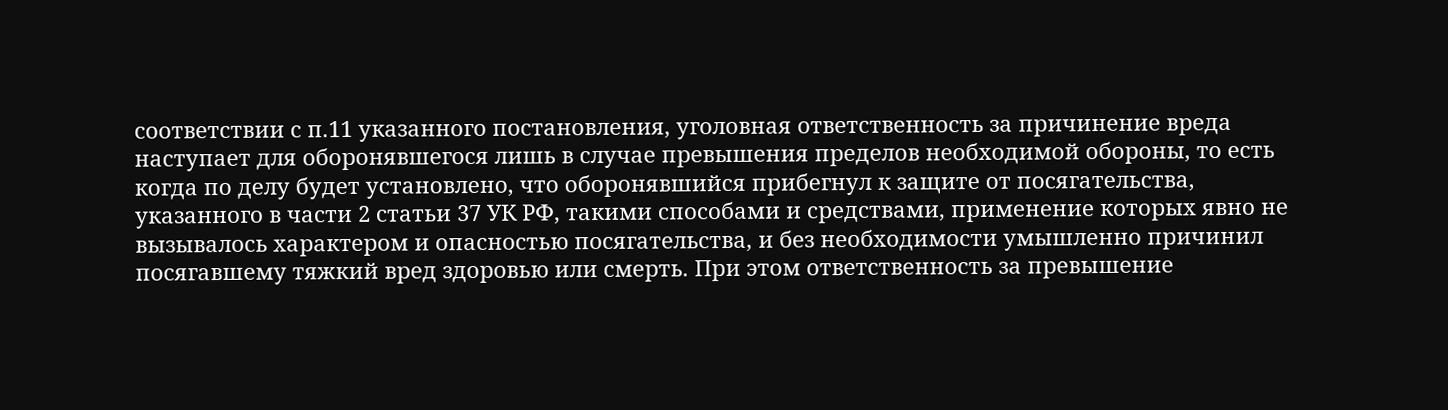соответствии с п.11 указанного постановления, уголовная ответственность за причинение вреда наступает для оборонявшегося лишь в случае превышения пределов необходимой обороны, то есть когда по делу будет установлено, что оборонявшийся прибегнул к защите от посягательства, указанного в части 2 статьи 37 УК РФ, такими способами и средствами, применение которых явно не вызывалось характером и опасностью посягательства, и без необходимости умышленно причинил посягавшему тяжкий вред здоровью или смерть. При этом ответственность за превышение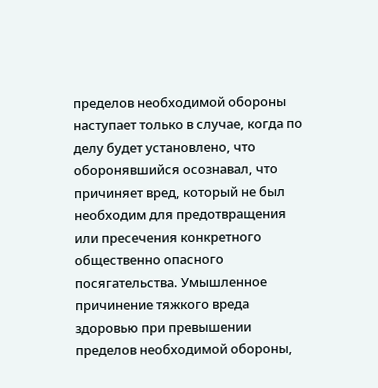пределов необходимой обороны наступает только в случае, когда по делу будет установлено, что оборонявшийся осознавал, что причиняет вред, который не был необходим для предотвращения или пресечения конкретного общественно опасного посягательства. Умышленное причинение тяжкого вреда здоровью при превышении пределов необходимой обороны,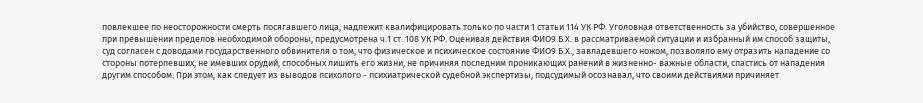повлекшее по неосторожности смерть посягавшего лица, надлежит квалифицировать только по части 1 статьи 114 УК РФ. Уголовная ответственность за убийство, совершенное при превышении пределов необходимой обороны, предусмотрена ч.1 ст. 108 УК РФ. Оценивая действия ФИО9 Б.Х. в рассматриваемой ситуации и избранный им способ защиты, суд согласен с доводами государственного обвинителя о том, что физическое и психическое состояние ФИО9 Б.Х., завладевшего ножом, позволяло ему отразить нападение со стороны потерпевших, не имевших орудий, способных лишить его жизни, не причиняя последним проникающих ранений в жизненно- важные области, спастись от нападения другим способом. При этом, как следует из выводов психолого - психиатрической судебной экспертизы, подсудимый осознавал, что своими действиями причиняет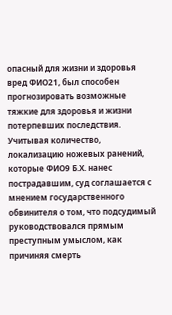опасный для жизни и здоровья вред ФИО21, был способен прогнозировать возможные тяжкие для здоровья и жизни потерпевших последствия. Учитывая количество, локализацию ножевых ранений, которые ФИО9 Б.Х. нанес пострадавшим, суд соглашается с мнением государственного обвинителя о том, что подсудимый руководствовался прямым преступным умыслом, как причиняя смерть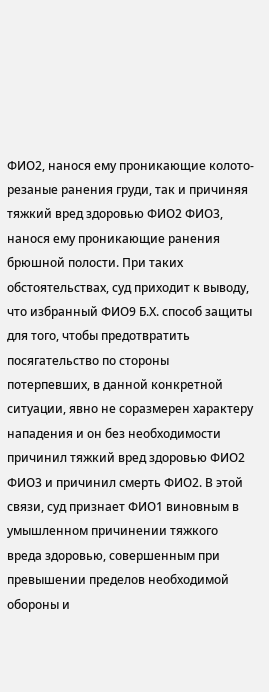ФИО2, нанося ему проникающие колото- резаные ранения груди, так и причиняя тяжкий вред здоровью ФИО2 ФИО3, нанося ему проникающие ранения брюшной полости. При таких обстоятельствах, суд приходит к выводу, что избранный ФИО9 Б.Х. способ защиты для того, чтобы предотвратить посягательство по стороны потерпевших, в данной конкретной ситуации, явно не соразмерен характеру нападения и он без необходимости причинил тяжкий вред здоровью ФИО2 ФИО3 и причинил смерть ФИО2. В этой связи, суд признает ФИО1 виновным в умышленном причинении тяжкого вреда здоровью, совершенным при превышении пределов необходимой обороны и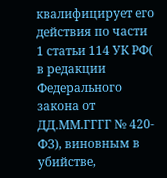квалифицирует его действия по части 1 статьи 114 УК РФ( в редакции Федерального закона от ДД.ММ.ГГГГ № 420-ФЗ), виновным в убийстве,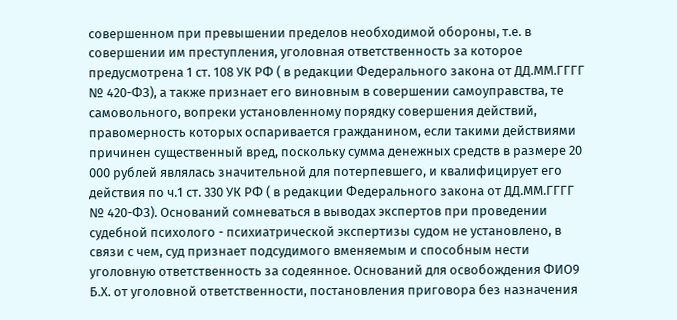совершенном при превышении пределов необходимой обороны, т.е. в совершении им преступления, уголовная ответственность за которое предусмотрена 1 ст. 108 УК РФ ( в редакции Федерального закона от ДД.ММ.ГГГГ № 420-ФЗ), а также признает его виновным в совершении самоуправства, те самовольного, вопреки установленному порядку совершения действий, правомерность которых оспаривается гражданином, если такими действиями причинен существенный вред, поскольку сумма денежных средств в размере 20 000 рублей являлась значительной для потерпевшего, и квалифицирует его действия по ч.1 ст. 330 УК РФ ( в редакции Федерального закона от ДД.ММ.ГГГГ № 420-ФЗ). Оснований сомневаться в выводах экспертов при проведении судебной психолого - психиатрической экспертизы судом не установлено, в связи с чем, суд признает подсудимого вменяемым и способным нести уголовную ответственность за содеянное. Оснований для освобождения ФИО9 Б.Х. от уголовной ответственности, постановления приговора без назначения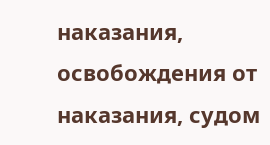наказания, освобождения от наказания, судом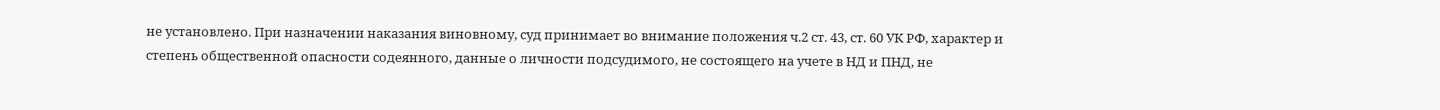не установлено. При назначении наказания виновному, суд принимает во внимание положения ч.2 ст. 43, ст. 60 УК РФ, характер и степень общественной опасности содеянного, данные о личности подсудимого, не состоящего на учете в НД и ПНД, не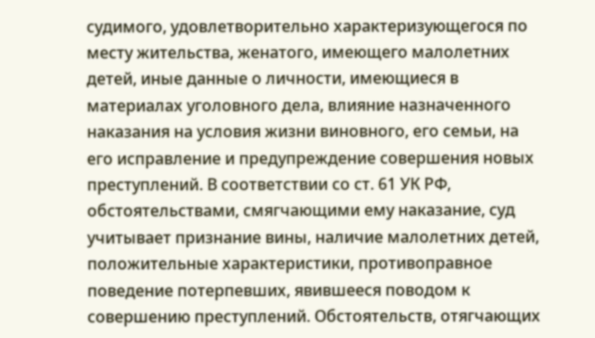судимого, удовлетворительно характеризующегося по месту жительства, женатого, имеющего малолетних детей, иные данные о личности, имеющиеся в материалах уголовного дела, влияние назначенного наказания на условия жизни виновного, его семьи, на его исправление и предупреждение совершения новых преступлений. В соответствии со ст. 61 УК РФ, обстоятельствами, смягчающими ему наказание, суд учитывает признание вины, наличие малолетних детей, положительные характеристики, противоправное поведение потерпевших, явившееся поводом к совершению преступлений. Обстоятельств, отягчающих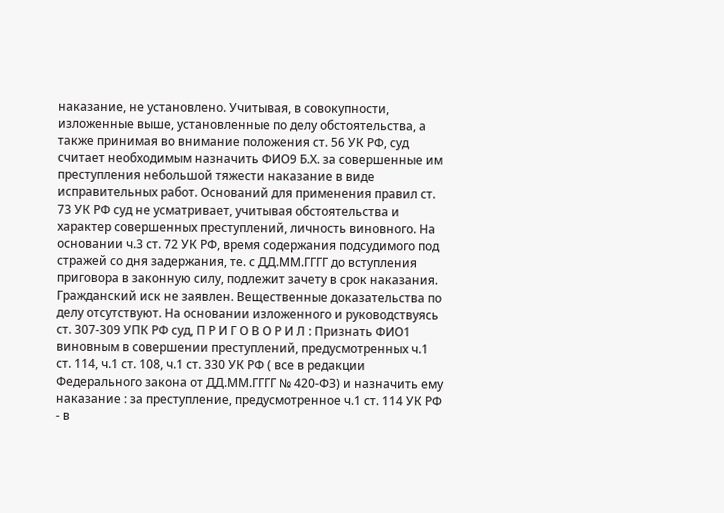наказание, не установлено. Учитывая, в совокупности, изложенные выше, установленные по делу обстоятельства, а также принимая во внимание положения ст. 56 УК РФ, суд считает необходимым назначить ФИО9 Б.Х. за совершенные им преступления небольшой тяжести наказание в виде исправительных работ. Оснований для применения правил ст. 73 УК РФ суд не усматривает, учитывая обстоятельства и характер совершенных преступлений, личность виновного. На основании ч.3 ст. 72 УК РФ, время содержания подсудимого под стражей со дня задержания, те. с ДД.ММ.ГГГГ до вступления приговора в законную силу, подлежит зачету в срок наказания. Гражданский иск не заявлен. Вещественные доказательства по делу отсутствуют. На основании изложенного и руководствуясь ст. 307-309 УПК РФ суд, П Р И Г О В О Р И Л : Признать ФИО1 виновным в совершении преступлений, предусмотренных ч.1 ст. 114, ч.1 ст. 108, ч.1 ст. 330 УК РФ ( все в редакции Федерального закона от ДД.ММ.ГГГГ № 420-ФЗ) и назначить ему наказание : за преступление, предусмотренное ч.1 ст. 114 УК РФ - в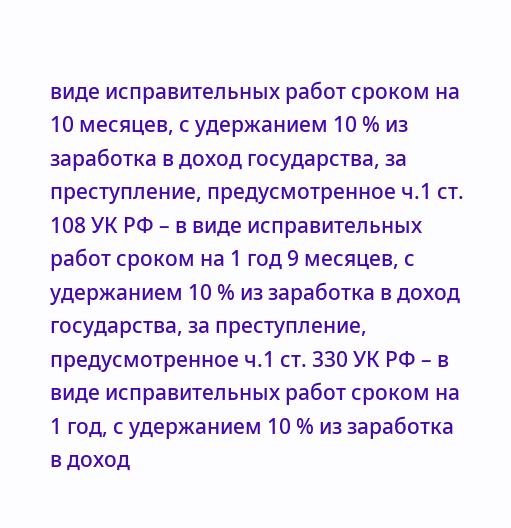виде исправительных работ сроком на 10 месяцев, с удержанием 10 % из заработка в доход государства, за преступление, предусмотренное ч.1 ст. 108 УК РФ – в виде исправительных работ сроком на 1 год 9 месяцев, с удержанием 10 % из заработка в доход государства, за преступление, предусмотренное ч.1 ст. 330 УК РФ – в виде исправительных работ сроком на 1 год, с удержанием 10 % из заработка в доход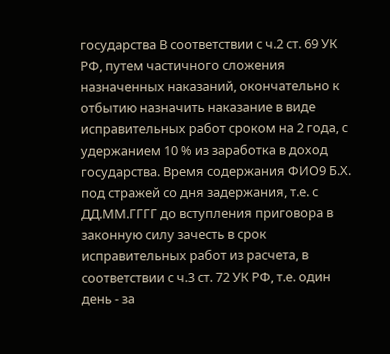государства В соответствии с ч.2 ст. 69 УК РФ, путем частичного сложения назначенных наказаний, окончательно к отбытию назначить наказание в виде исправительных работ сроком на 2 года, с удержанием 10 % из заработка в доход государства. Время содержания ФИО9 Б.Х. под стражей со дня задержания, т.е. с ДД.ММ.ГГГГ до вступления приговора в законную силу зачесть в срок исправительных работ из расчета, в соответствии с ч.3 ст. 72 УК РФ, т.е. один день - за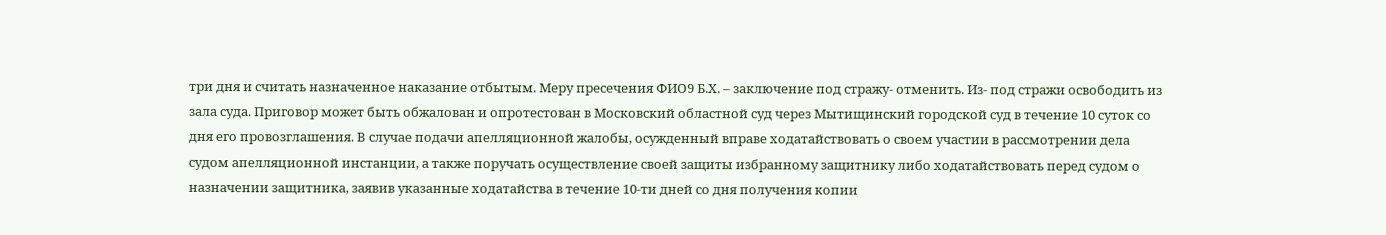три дня и считать назначенное наказание отбытым. Меру пресечения ФИО9 Б.Х. – заключение под стражу- отменить. Из- под стражи освободить из зала суда. Приговор может быть обжалован и опротестован в Московский областной суд через Мытищинский городской суд в течение 10 суток со дня его провозглашения. В случае подачи апелляционной жалобы, осужденный вправе ходатайствовать о своем участии в рассмотрении дела судом апелляционной инстанции, а также поручать осуществление своей защиты избранному защитнику либо ходатайствовать перед судом о назначении защитника, заявив указанные ходатайства в течение 10-ти дней со дня получения копии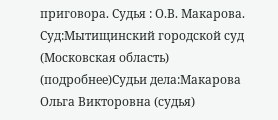приговора. Судья : О.В. Макарова. Суд:Мытищинский городской суд (Московская область) (подробнее)Судьи дела:Макарова Ольга Викторовна (судья)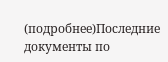(подробнее)Последние документы по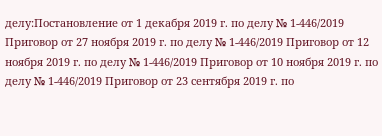делу:Постановление от 1 декабря 2019 г. по делу № 1-446/2019 Приговор от 27 ноября 2019 г. по делу № 1-446/2019 Приговор от 12 ноября 2019 г. по делу № 1-446/2019 Приговор от 10 ноября 2019 г. по делу № 1-446/2019 Приговор от 23 сентября 2019 г. по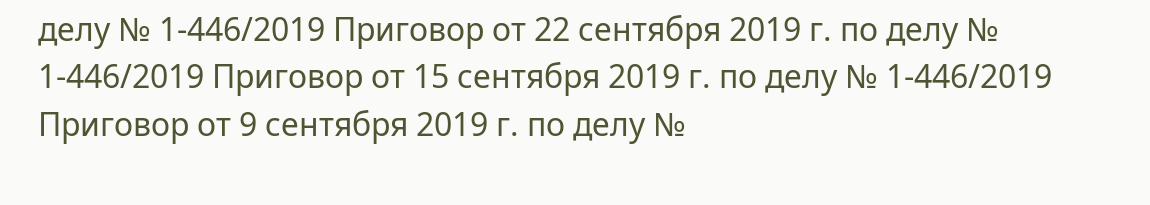делу № 1-446/2019 Приговор от 22 сентября 2019 г. по делу № 1-446/2019 Приговор от 15 сентября 2019 г. по делу № 1-446/2019 Приговор от 9 сентября 2019 г. по делу №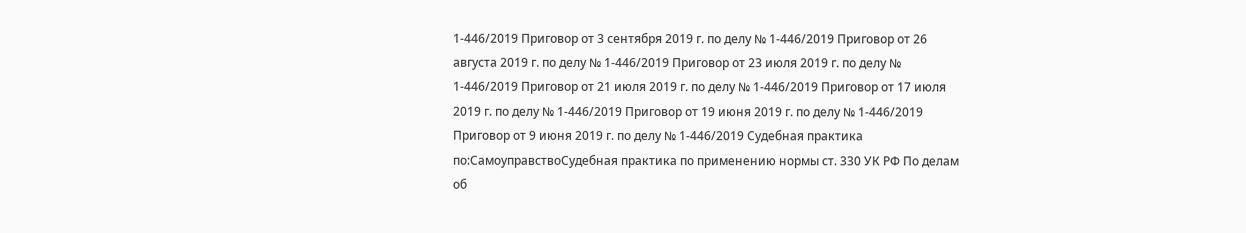1-446/2019 Приговор от 3 сентября 2019 г. по делу № 1-446/2019 Приговор от 26 августа 2019 г. по делу № 1-446/2019 Приговор от 23 июля 2019 г. по делу № 1-446/2019 Приговор от 21 июля 2019 г. по делу № 1-446/2019 Приговор от 17 июля 2019 г. по делу № 1-446/2019 Приговор от 19 июня 2019 г. по делу № 1-446/2019 Приговор от 9 июня 2019 г. по делу № 1-446/2019 Судебная практика по:СамоуправствоСудебная практика по применению нормы ст. 330 УК РФ По делам об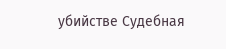убийстве Судебная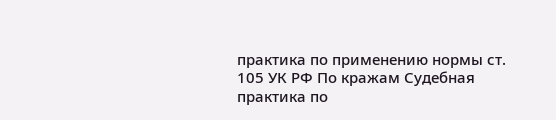практика по применению нормы ст. 105 УК РФ По кражам Судебная практика по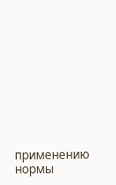применению нормы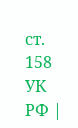ст. 158 УК РФ |